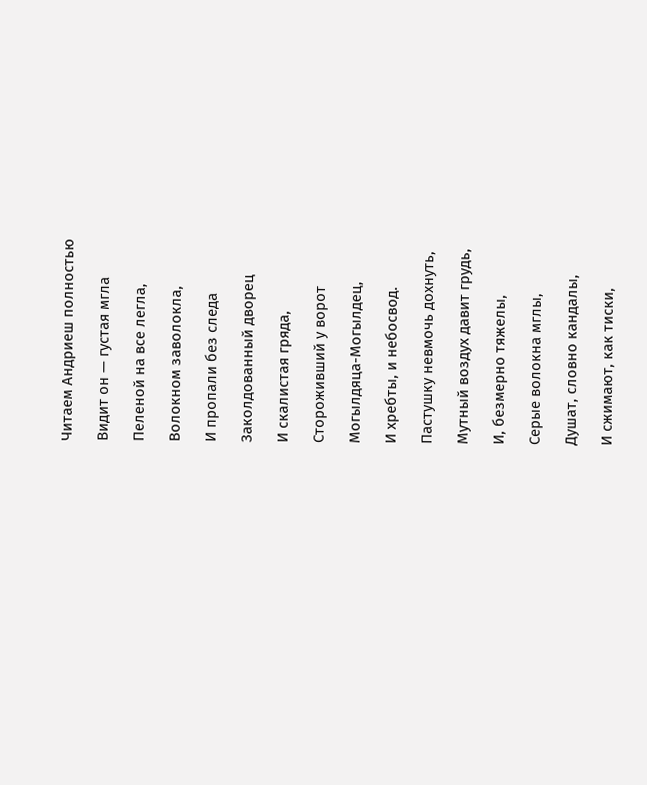Читаем Андриеш полностью

Видит он — густая мгла

Пеленой на все легла,

Волокном заволокла,

И пропали без следа

Заколдованный дворец

И скалистая гряда,

Стороживший у ворот

Могылдяца-Могылдец,

И хребты, и небосвод.

Пастушку невмочь дохнуть,

Мутный воздух давит грудь,

И, безмерно тяжелы,

Серые волокна мглы,

Душат, словно кандалы,

И сжимают, как тиски,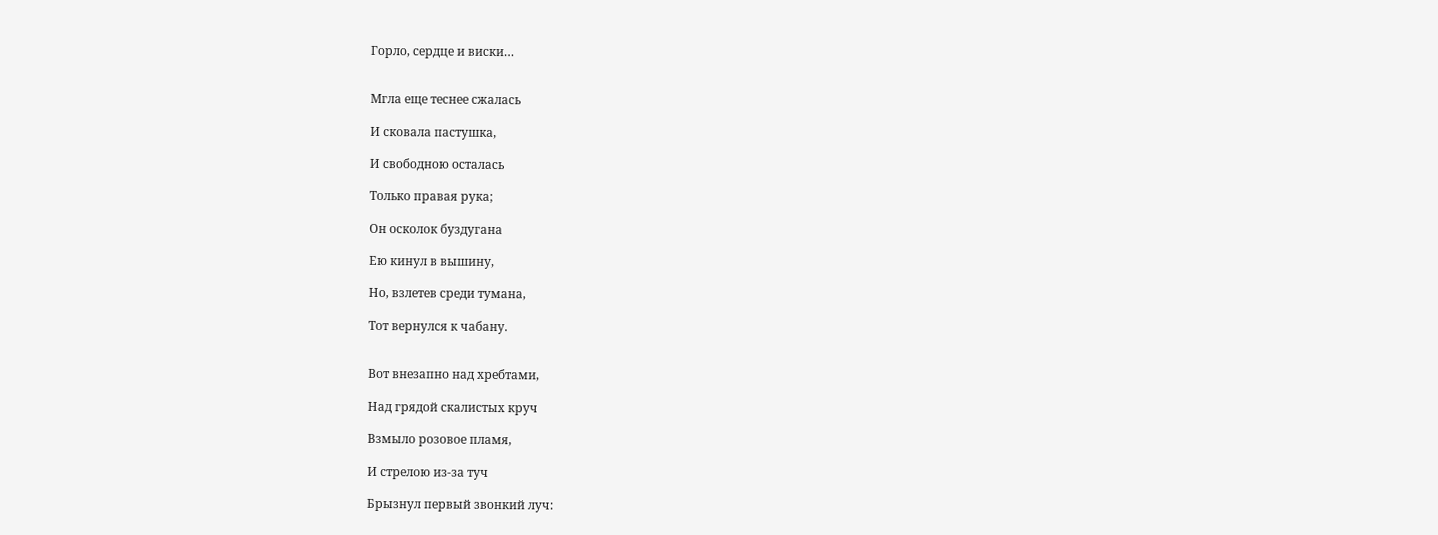Горло, сердце и виски…


Мгла еще теснее сжалась

И сковала пастушка,

И свободною осталась

Только правая рука;

Он осколок буздугана

Ею кинул в вышину,

Но, взлетев среди тумана,

Тот вернулся к чабану.


Вот внезапно над хребтами,

Над грядой скалистых круч

Взмыло розовое пламя,

И стрелою из-за туч

Брызнул первый звонкий луч: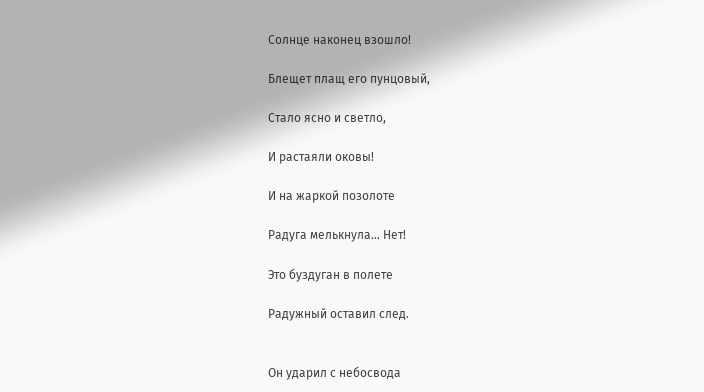Солнце наконец взошло!

Блещет плащ его пунцовый,

Стало ясно и светло,

И растаяли оковы!

И на жаркой позолоте

Радуга мелькнула… Нет!

Это буздуган в полете

Радужный оставил след.


Он ударил с небосвода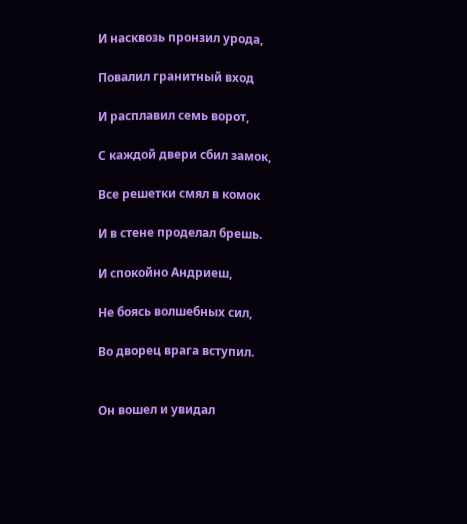И насквозь пронзил урода,

Повалил гранитный вход

И расплавил семь ворот,

С каждой двери сбил замок,

Все решетки смял в комок

И в стене проделал брешь.

И спокойно Андриеш,

Не боясь волшебных сил,

Во дворец врага вступил.


Он вошел и увидал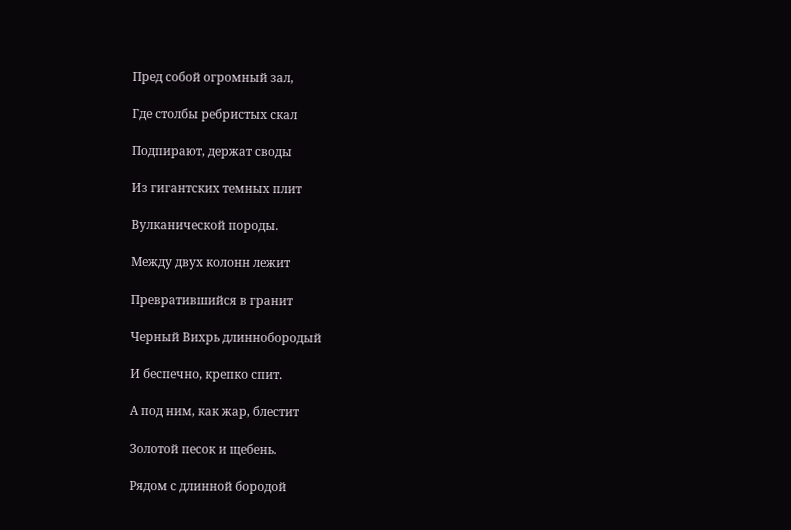Пред собой огромный зал,

Где столбы ребристых скал

Подпирают, держат своды

Из гигантских темных плит

Вулканической породы.

Между двух колонн лежит

Превратившийся в гранит

Черный Вихрь длиннобородый

И беспечно, крепко спит.

А под ним, как жар, блестит

Золотой песок и щебень.

Рядом с длинной бородой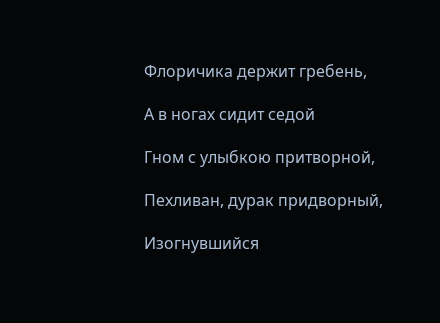Флоричика держит гребень,

А в ногах сидит седой

Гном с улыбкою притворной,

Пехливан, дурак придворный,

Изогнувшийся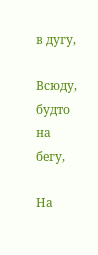в дугу,

Всюду, будто на бегу,

На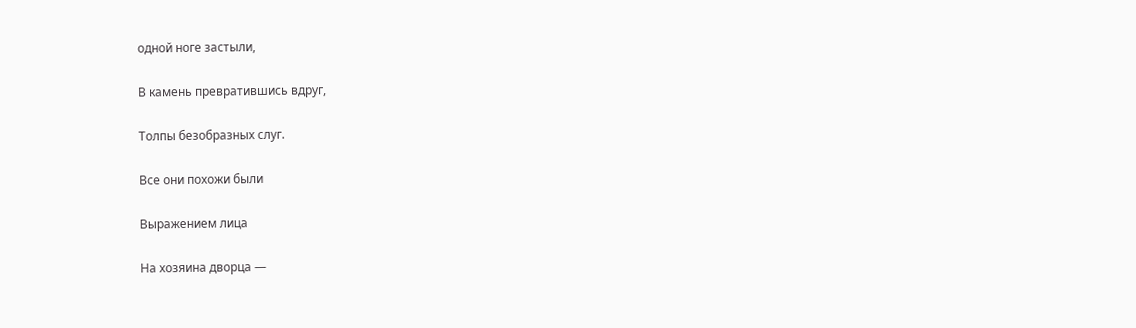одной ноге застыли,

В камень превратившись вдруг,

Толпы безобразных слуг.

Все они похожи были

Выражением лица

На хозяина дворца —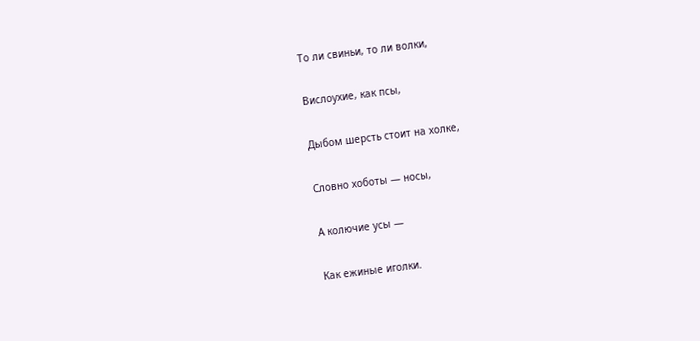То ли свиньи, то ли волки,

Вислоухие, как псы,

Дыбом шерсть стоит на холке,

Словно хоботы — носы,

А колючие усы —

Как ежиные иголки.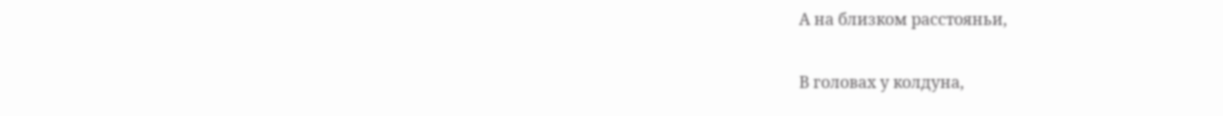А на близком расстояньи,

В головах у колдуна,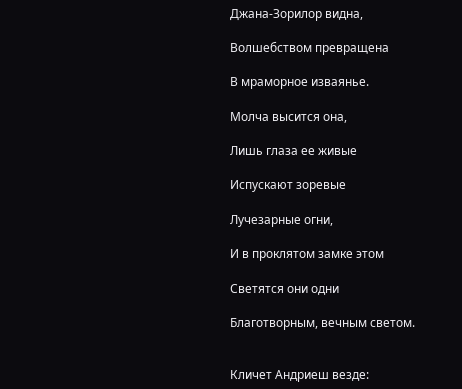Джана-Зорилор видна,

Волшебством превращена

В мраморное изваянье.

Молча высится она,

Лишь глаза ее живые

Испускают зоревые

Лучезарные огни,

И в проклятом замке этом

Светятся они одни

Благотворным, вечным светом.


Кличет Андриеш везде: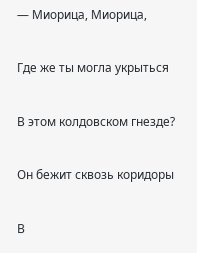— Миорица, Миорица,

Где же ты могла укрыться

В этом колдовском гнезде?

Он бежит сквозь коридоры

В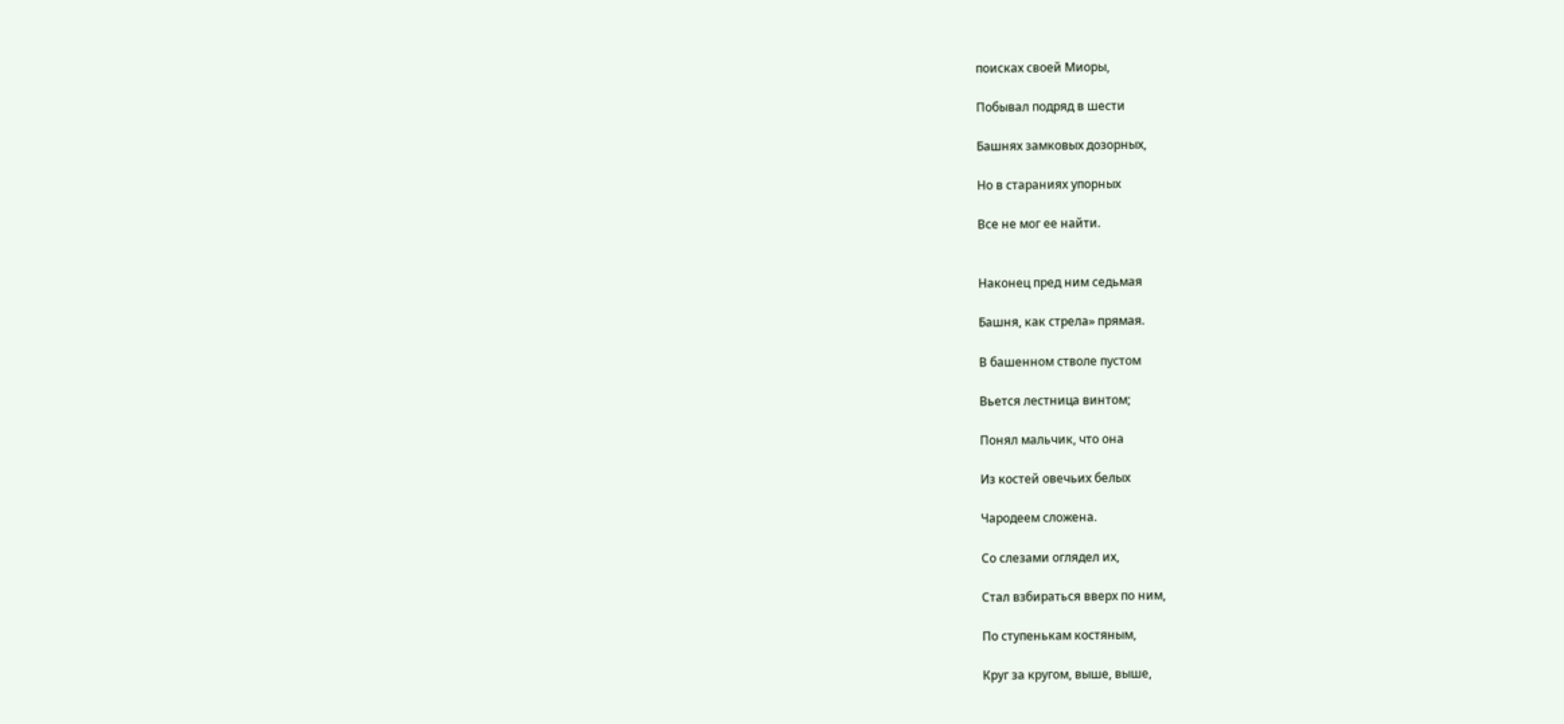поисках своей Миоры,

Побывал подряд в шести

Башнях замковых дозорных,

Но в стараниях упорных

Все не мог ее найти.


Наконец пред ним седьмая

Башня, как стрела» прямая.

В башенном стволе пустом

Вьется лестница винтом;

Понял мальчик, что она

Из костей овечьих белых

Чародеем сложена.

Со слезами оглядел их,

Стал взбираться вверх по ним,

По ступенькам костяным,

Круг за кругом, выше, выше,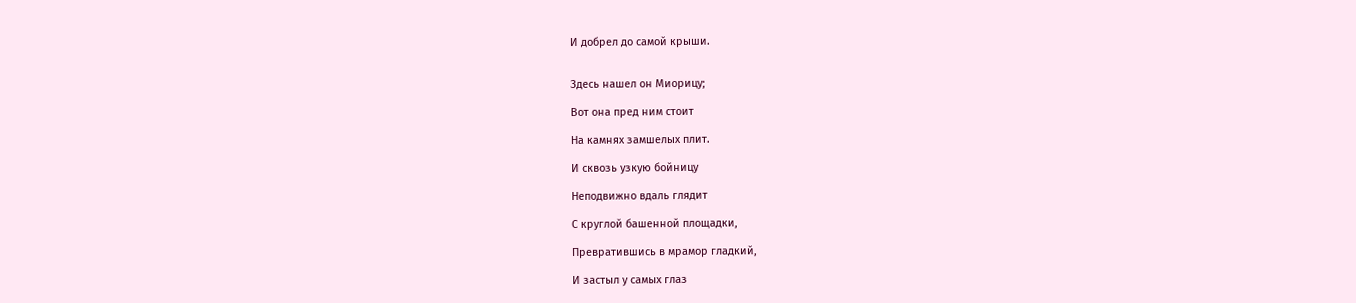И добрел до самой крыши.


Здесь нашел он Миорицу;

Вот она пред ним стоит

На камнях замшелых плит.

И сквозь узкую бойницу

Неподвижно вдаль глядит

С круглой башенной площадки,

Превратившись в мрамор гладкий,

И застыл у самых глаз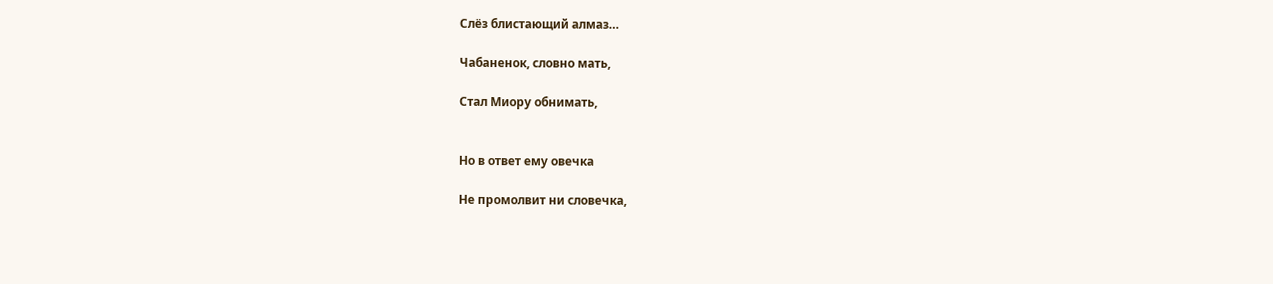Слёз блистающий алмаз…

Чабаненок, словно мать,

Стал Миору обнимать,


Но в ответ ему овечка

Не промолвит ни словечка,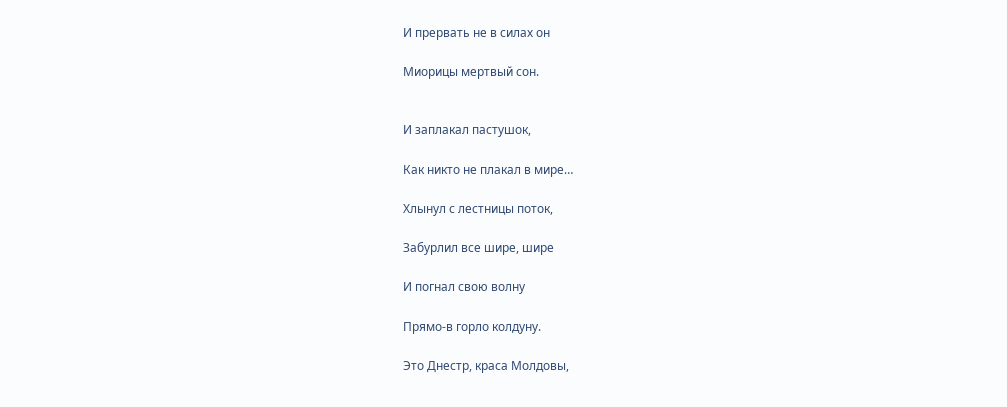И прервать не в силах он

Миорицы мертвый сон.


И заплакал пастушок,

Как никто не плакал в мире…

Хлынул с лестницы поток,

Забурлил все шире, шире

И погнал свою волну

Прямо-в горло колдуну.

Это Днестр, краса Молдовы,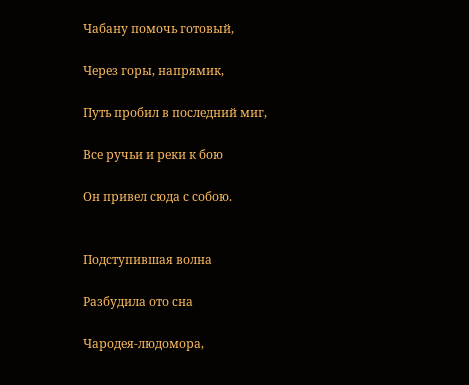Чабану помочь готовый,

Через горы, напрямик,

Путь пробил в последний миг,

Все ручьи и реки к бою

Он привел сюда с собою.


Подступившая волна

Разбудила ото сна

Чародея-людомора,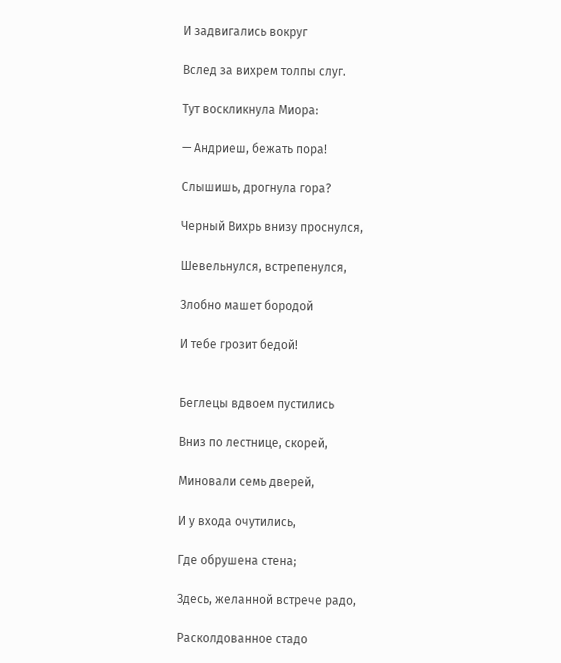И задвигались вокруг

Вслед за вихрем толпы слуг.

Тут воскликнула Миора:

— Андриеш, бежать пора!

Слышишь, дрогнула гора?

Черный Вихрь внизу проснулся,

Шевельнулся, встрепенулся,

Злобно машет бородой

И тебе грозит бедой!


Беглецы вдвоем пустились

Вниз по лестнице, скорей,

Миновали семь дверей,

И у входа очутились,

Где обрушена стена;

Здесь, желанной встрече радо,

Расколдованное стадо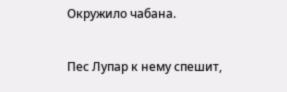Окружило чабана.

Пес Лупар к нему спешит,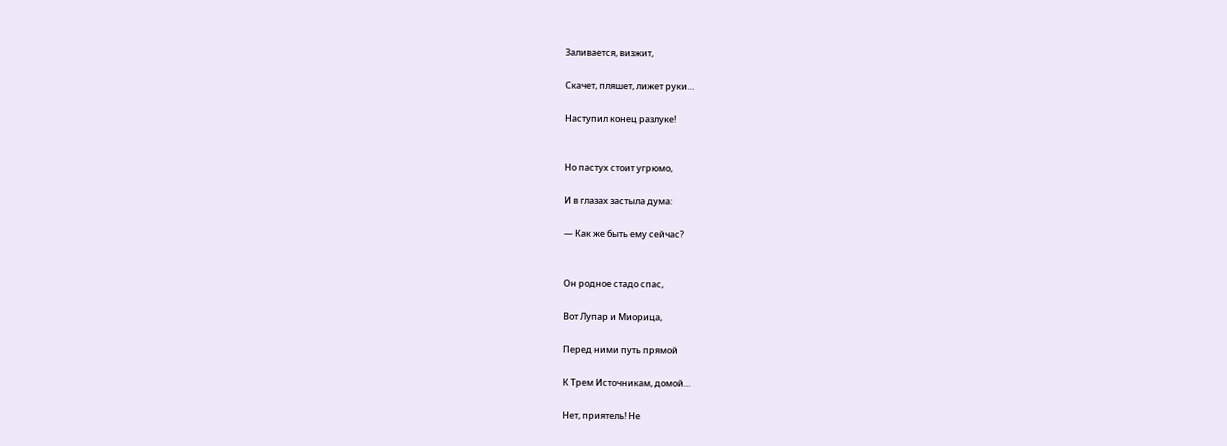Заливается, визжит,

Скачет, пляшет, лижет руки…

Наступил конец разлуке!


Но пастух стоит угрюмо,

И в глазах застыла дума:

— Как же быть ему сейчас?


Он родное стадо спас,

Вот Лупар и Миорица,

Перед ними путь прямой

К Трем Источникам, домой…

Нет, приятель! Не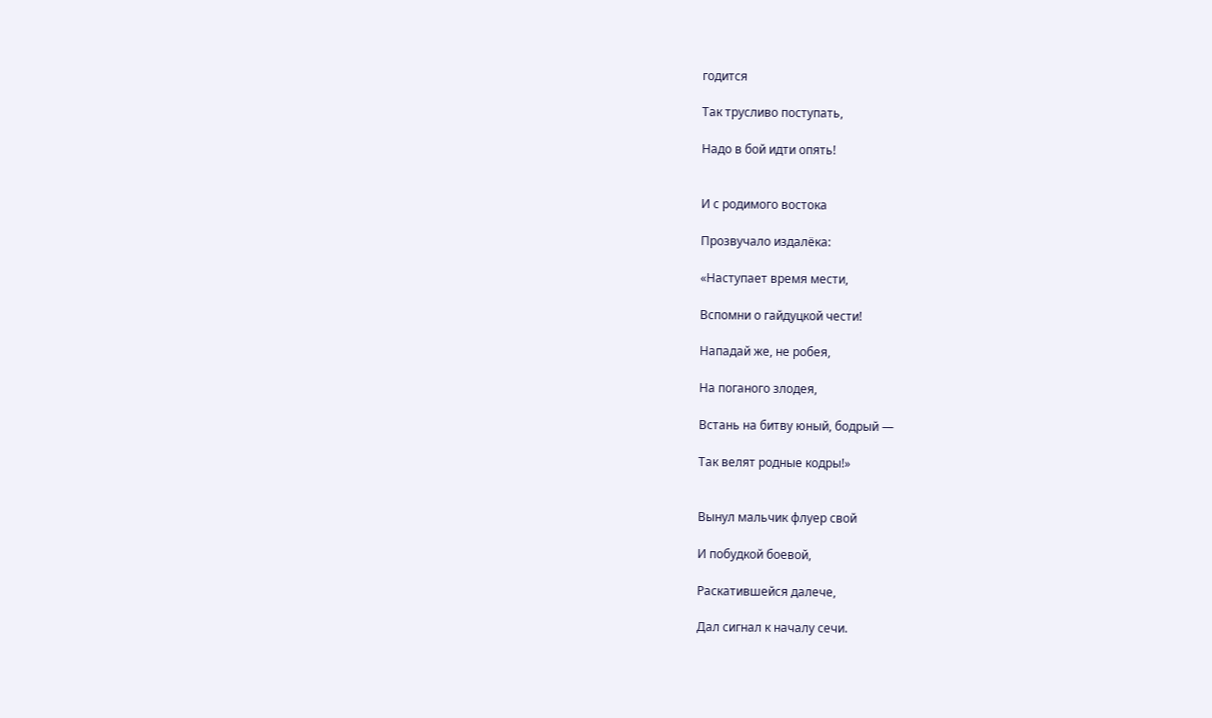годится

Так трусливо поступать,

Надо в бой идти опять!


И с родимого востока

Прозвучало издалёка:

«Наступает время мести,

Вспомни о гайдуцкой чести!

Нападай же, не робея,

На поганого злодея,

Встань на битву юный, бодрый —

Так велят родные кодры!»


Вынул мальчик флуер свой

И побудкой боевой,

Раскатившейся далече,

Дал сигнал к началу сечи.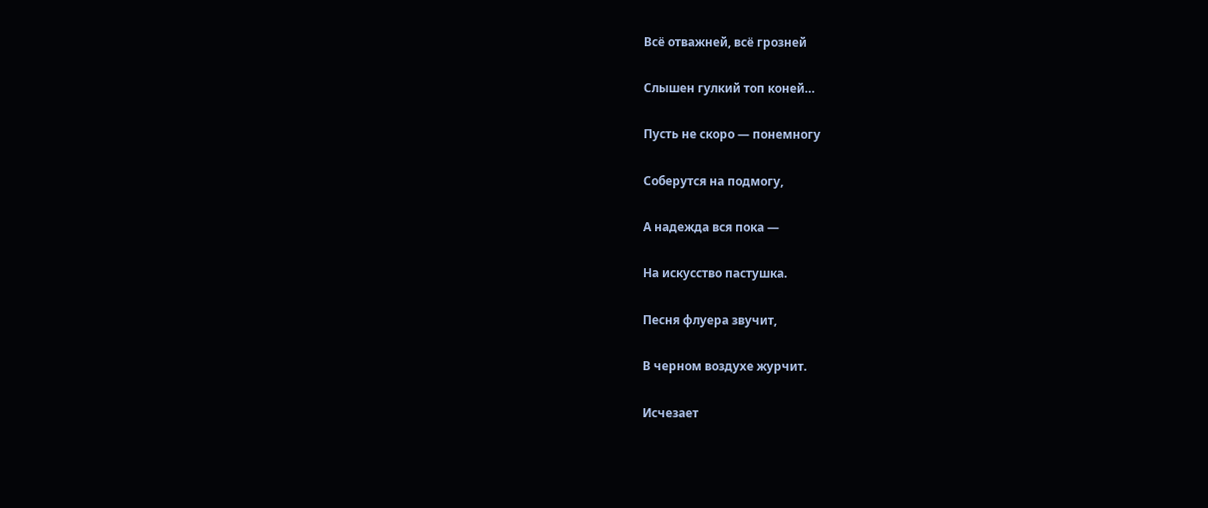Всё отважней, всё грозней

Слышен гулкий топ коней…

Пусть не скоро — понемногу

Соберутся на подмогу,

А надежда вся пока —

На искусство пастушка.

Песня флуера звучит,

В черном воздухе журчит.

Исчезает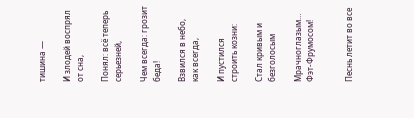тишина —

И злодей воспрял от сна,

Понял: всё теперь серьезней,

Чем всегда: грозит беда!

Взвился в небо, как всегда,

И пустился строить козни:

Стал кривым и безголосым

Мрачноглазым… Фэт-Фрумосом!


Песнь летит во все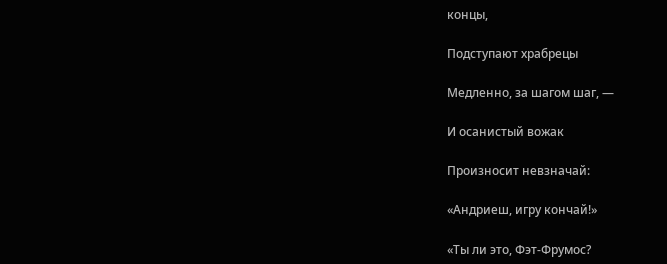концы,

Подступают храбрецы

Медленно, за шагом шаг, —

И осанистый вожак

Произносит невзначай:

«Андриеш, игру кончай!»

«Ты ли это, Фэт-Фрумос?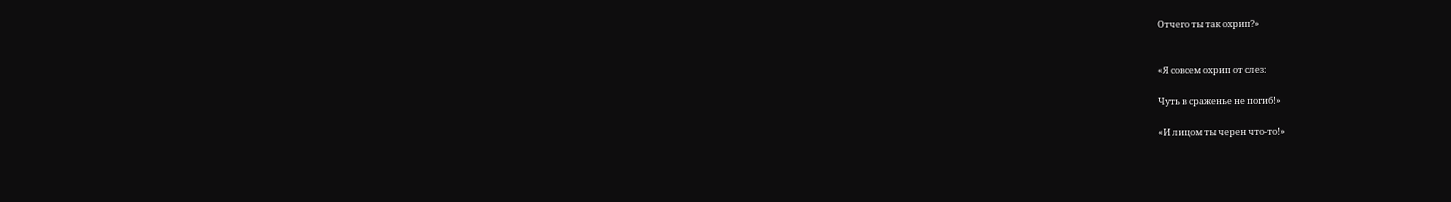Отчего ты так охрип?»


«Я совсем охрип от слез:

Чуть в сраженье не погиб!»

«И лицом ты черен что-то!»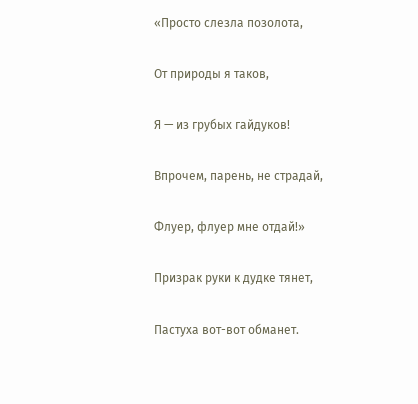«Просто слезла позолота,

От природы я таков,

Я — из грубых гайдуков!

Впрочем, парень, не страдай,

Флуер, флуер мне отдай!»

Призрак руки к дудке тянет,

Пастуха вот-вот обманет.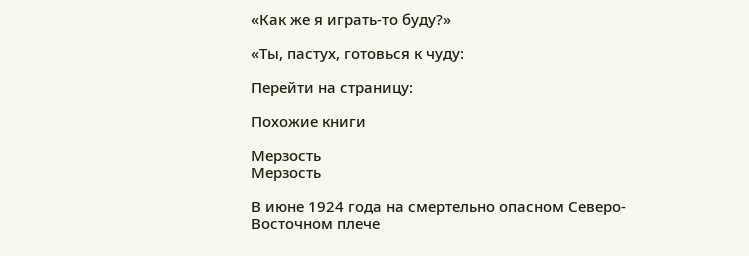«Как же я играть-то буду?»

«Ты, пастух, готовься к чуду:

Перейти на страницу:

Похожие книги

Мерзость
Мерзость

В июне 1924 года на смертельно опасном Северо-Восточном плече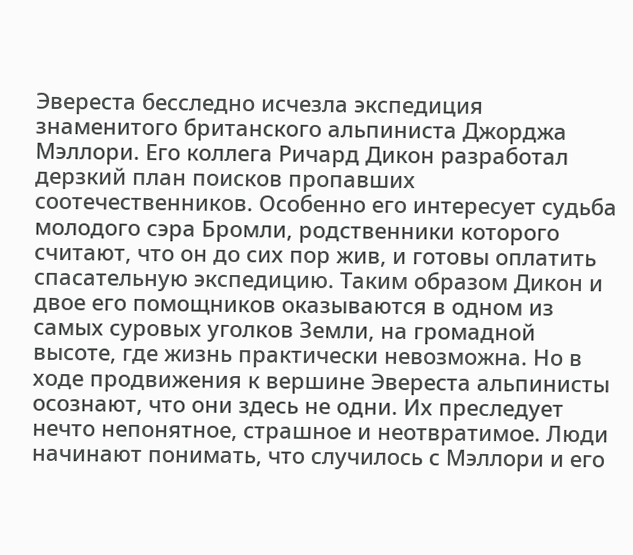Эвереста бесследно исчезла экспедиция знаменитого британского альпиниста Джорджа Мэллори. Его коллега Ричард Дикон разработал дерзкий план поисков пропавших соотечественников. Особенно его интересует судьба молодого сэра Бромли, родственники которого считают, что он до сих пор жив, и готовы оплатить спасательную экспедицию. Таким образом Дикон и двое его помощников оказываются в одном из самых суровых уголков Земли, на громадной высоте, где жизнь практически невозможна. Но в ходе продвижения к вершине Эвереста альпинисты осознают, что они здесь не одни. Их преследует нечто непонятное, страшное и неотвратимое. Люди начинают понимать, что случилось с Мэллори и его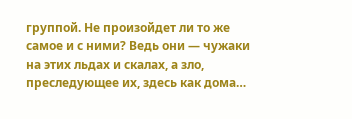группой. Не произойдет ли то же самое и с ними? Ведь они — чужаки на этих льдах и скалах, а зло, преследующее их, здесь как дома…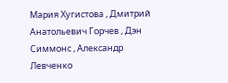Мария Хугистова , Дмитрий Анатольевич Горчев , Дэн Симмонс , Александр Левченко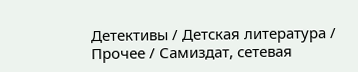Детективы / Детская литература / Прочее / Самиздат, сетевая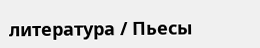литература / Пьесы